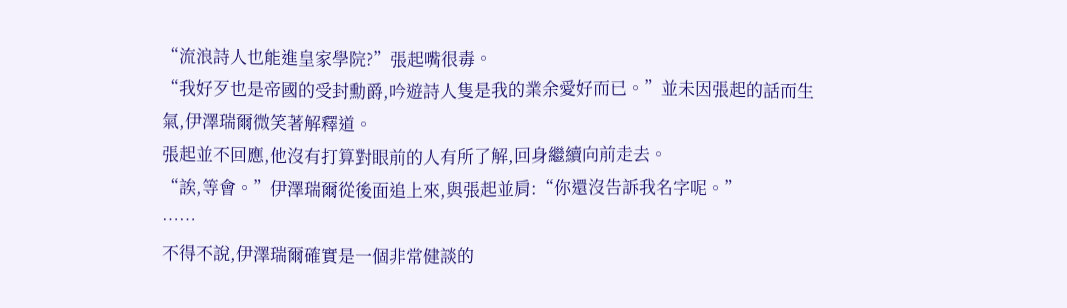“流浪詩人也能進皇家學院?”張起嘴很毒。
“我好歹也是帝國的受封勳爵,吟遊詩人隻是我的業余愛好而已。”並未因張起的話而生氣,伊澤瑞爾微笑著解釋道。
張起並不回應,他沒有打算對眼前的人有所了解,回身繼續向前走去。
“誒,等會。”伊澤瑞爾從後面追上來,與張起並肩:“你還沒告訴我名字呢。”
……
不得不說,伊澤瑞爾確實是一個非常健談的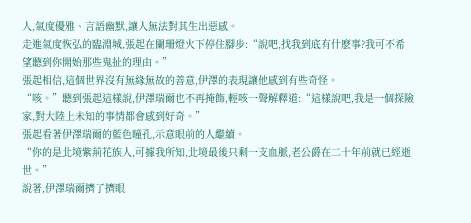人,氣度優雅、言語幽默,讓人無法對其生出惡感。
走進氣度恢弘的臨淵城,張起在闌珊燈火下停住腳步:“說吧,找我到底有什麽事?我可不希望聽到你開始那些鬼扯的理由。”
張起相信,這個世界沒有無緣無故的善意,伊澤的表現讓他感到有些奇怪。
“咳。”聽到張起這樣說,伊澤瑞爾也不再掩飾,輕咳一聲解釋道:“這樣說吧,我是一個探險家,對大陸上未知的事情都會感到好奇。”
張起看著伊澤瑞爾的藍色瞳孔,示意眼前的人繼續。
“你的是北境紫荊花族人,可據我所知,北境最後只剩一支血脈,老公爵在二十年前就已經逝世。”
說著,伊澤瑞爾擠了擠眼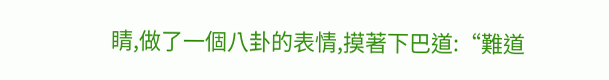睛,做了一個八卦的表情,摸著下巴道:“難道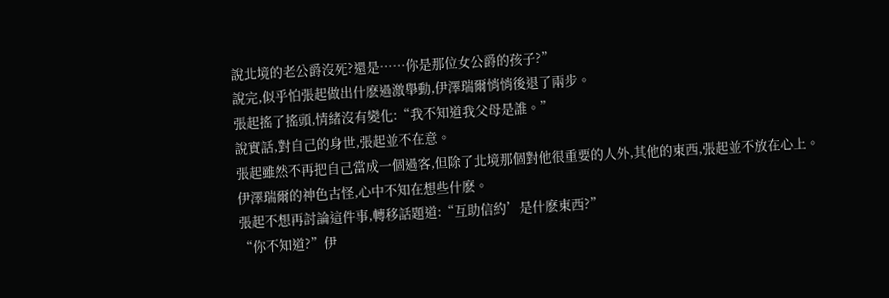說北境的老公爵沒死?還是……你是那位女公爵的孩子?”
說完,似乎怕張起做出什麽過激舉動,伊澤瑞爾悄悄後退了兩步。
張起搖了搖頭,情緒沒有變化:“我不知道我父母是誰。”
說實話,對自己的身世,張起並不在意。
張起雖然不再把自己當成一個過客,但除了北境那個對他很重要的人外,其他的東西,張起並不放在心上。
伊澤瑞爾的神色古怪,心中不知在想些什麽。
張起不想再討論這件事,轉移話題道:“互助信約’是什麽東西?”
“你不知道?”伊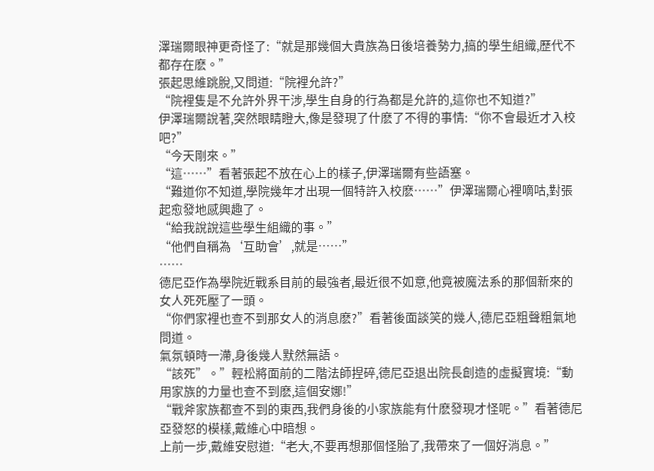澤瑞爾眼神更奇怪了:“就是那幾個大貴族為日後培養勢力,搞的學生組織,歷代不都存在麽。”
張起思維跳脫,又問道:“院裡允許?”
“院裡隻是不允許外界干涉,學生自身的行為都是允許的,這你也不知道?”
伊澤瑞爾說著,突然眼睛瞪大,像是發現了什麽了不得的事情:“你不會最近才入校吧?”
“今天剛來。”
“這……”看著張起不放在心上的樣子,伊澤瑞爾有些語塞。
“難道你不知道,學院幾年才出現一個特許入校麽……”伊澤瑞爾心裡嘀咕,對張起愈發地感興趣了。
“給我說說這些學生組織的事。”
“他們自稱為‘互助會’,就是……”
……
德尼亞作為學院近戰系目前的最強者,最近很不如意,他竟被魔法系的那個新來的女人死死壓了一頭。
“你們家裡也查不到那女人的消息麽?”看著後面談笑的幾人,德尼亞粗聲粗氣地問道。
氣氛頓時一滯,身後幾人默然無語。
“該死”。”輕松將面前的二階法師捏碎,德尼亞退出院長創造的虛擬實境:“動用家族的力量也查不到麽,這個安娜!”
“戰斧家族都查不到的東西,我們身後的小家族能有什麽發現才怪呢。”看著德尼亞發怒的模樣,戴維心中暗想。
上前一步,戴維安慰道:“老大,不要再想那個怪胎了,我帶來了一個好消息。”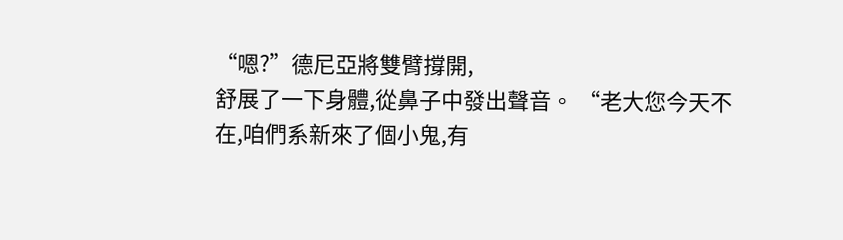“嗯?”德尼亞將雙臂撐開,
舒展了一下身體,從鼻子中發出聲音。 “老大您今天不在,咱們系新來了個小鬼,有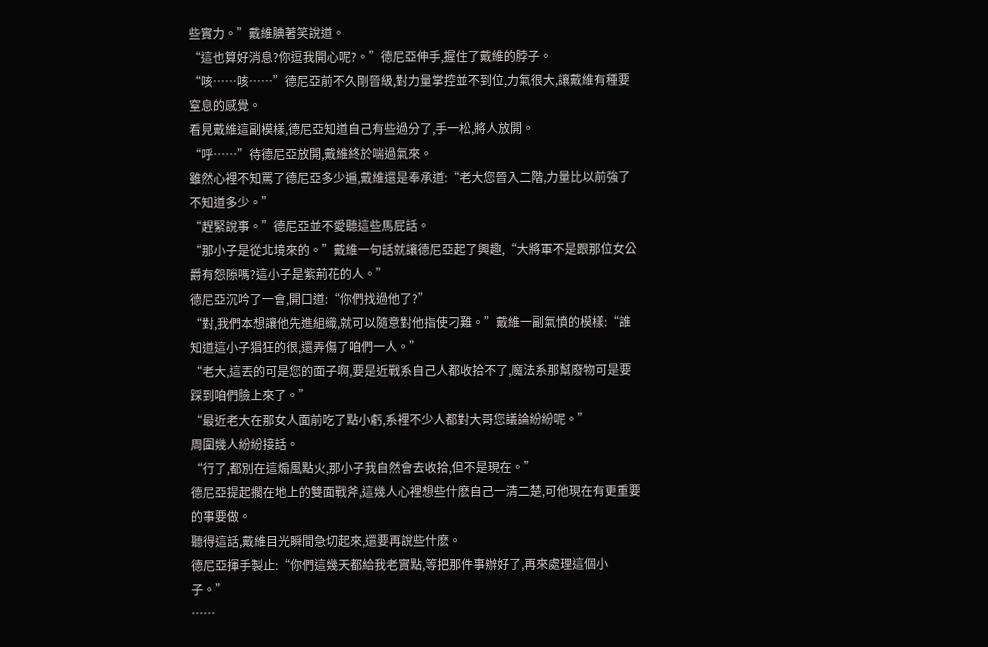些實力。”戴維腆著笑說道。
“這也算好消息?你逗我開心呢?。”德尼亞伸手,握住了戴維的脖子。
“咳……咳……”德尼亞前不久剛晉級,對力量掌控並不到位,力氣很大,讓戴維有種要窒息的感覺。
看見戴維這副模樣,德尼亞知道自己有些過分了,手一松,將人放開。
“呼……”待德尼亞放開,戴維終於喘過氣來。
雖然心裡不知罵了德尼亞多少遍,戴維還是奉承道:“老大您晉入二階,力量比以前強了不知道多少。”
“趕緊說事。”德尼亞並不愛聽這些馬屁話。
“那小子是從北境來的。”戴維一句話就讓德尼亞起了興趣,“大將軍不是跟那位女公爵有怨隙嗎?這小子是紫荊花的人。”
德尼亞沉吟了一會,開口道:“你們找過他了?”
“對,我們本想讓他先進組織,就可以隨意對他指使刁難。”戴維一副氣憤的模樣:“誰知道這小子猖狂的很,還弄傷了咱們一人。”
“老大,這丟的可是您的面子啊,要是近戰系自己人都收拾不了,魔法系那幫廢物可是要踩到咱們臉上來了。”
“最近老大在那女人面前吃了點小虧,系裡不少人都對大哥您議論紛紛呢。”
周圍幾人紛紛接話。
“行了,都別在這煽風點火,那小子我自然會去收拾,但不是現在。”
德尼亞提起擱在地上的雙面戰斧,這幾人心裡想些什麽自己一清二楚,可他現在有更重要的事要做。
聽得這話,戴維目光瞬間急切起來,還要再說些什麽。
德尼亞揮手製止:“你們這幾天都給我老實點,等把那件事辦好了,再來處理這個小子。”
……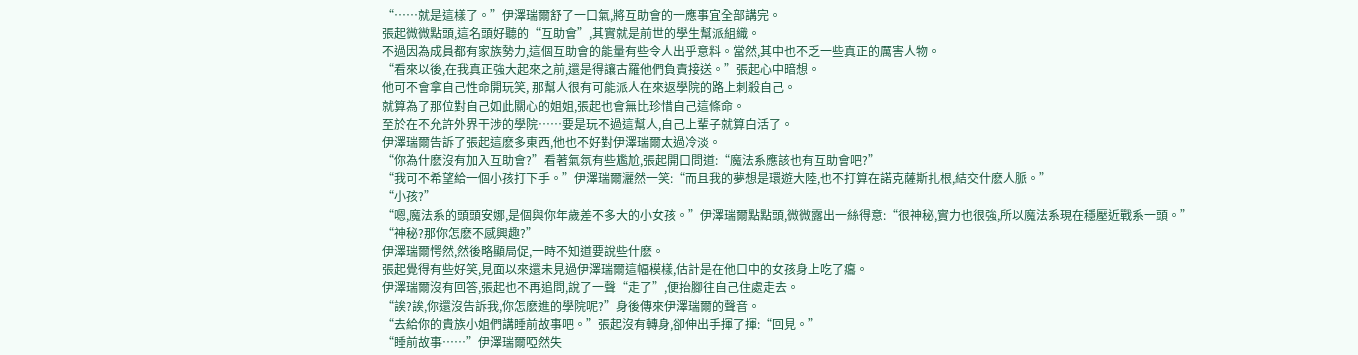“……就是這樣了。”伊澤瑞爾舒了一口氣,將互助會的一應事宜全部講完。
張起微微點頭,這名頭好聽的“互助會”,其實就是前世的學生幫派組織。
不過因為成員都有家族勢力,這個互助會的能量有些令人出乎意料。當然,其中也不乏一些真正的厲害人物。
“看來以後,在我真正強大起來之前,還是得讓古羅他們負責接送。”張起心中暗想。
他可不會拿自己性命開玩笑, 那幫人很有可能派人在來返學院的路上刺殺自己。
就算為了那位對自己如此關心的姐姐,張起也會無比珍惜自己這條命。
至於在不允許外界干涉的學院……要是玩不過這幫人,自己上輩子就算白活了。
伊澤瑞爾告訴了張起這麽多東西,他也不好對伊澤瑞爾太過冷淡。
“你為什麽沒有加入互助會?”看著氣氛有些尷尬,張起開口問道:“魔法系應該也有互助會吧?”
“我可不希望給一個小孩打下手。”伊澤瑞爾灑然一笑:“而且我的夢想是環遊大陸,也不打算在諾克薩斯扎根,結交什麽人脈。”
“小孩?”
“嗯,魔法系的頭頭安娜,是個與你年歲差不多大的小女孩。”伊澤瑞爾點點頭,微微露出一絲得意:“很神秘,實力也很強,所以魔法系現在穩壓近戰系一頭。”
“神秘?那你怎麽不感興趣?”
伊澤瑞爾愕然,然後略顯局促,一時不知道要說些什麽。
張起覺得有些好笑,見面以來還未見過伊澤瑞爾這幅模樣,估計是在他口中的女孩身上吃了癟。
伊澤瑞爾沒有回答,張起也不再追問,說了一聲“走了”,便抬腳往自己住處走去。
“誒?誒,你還沒告訴我,你怎麽進的學院呢?”身後傳來伊澤瑞爾的聲音。
“去給你的貴族小姐們講睡前故事吧。”張起沒有轉身,卻伸出手揮了揮:“回見。”
“睡前故事……”伊澤瑞爾啞然失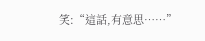笑:“這話,有意思……”